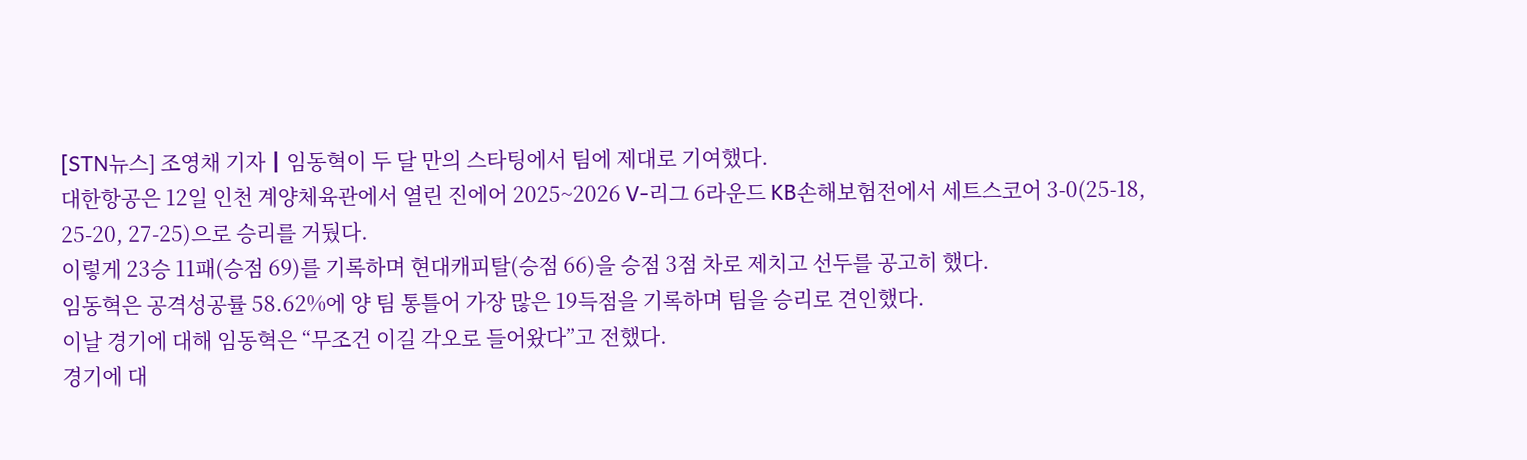[STN뉴스] 조영채 기자┃임동혁이 두 달 만의 스타팅에서 팀에 제대로 기여했다.
대한항공은 12일 인천 계양체육관에서 열린 진에어 2025~2026 V-리그 6라운드 KB손해보험전에서 세트스코어 3-0(25-18, 25-20, 27-25)으로 승리를 거뒀다.
이렇게 23승 11패(승점 69)를 기록하며 현대캐피탈(승점 66)을 승점 3점 차로 제치고 선두를 공고히 했다.
임동혁은 공격성공률 58.62%에 양 팀 통틀어 가장 많은 19득점을 기록하며 팀을 승리로 견인했다.
이날 경기에 대해 임동혁은 “무조건 이길 각오로 들어왔다”고 전했다.
경기에 대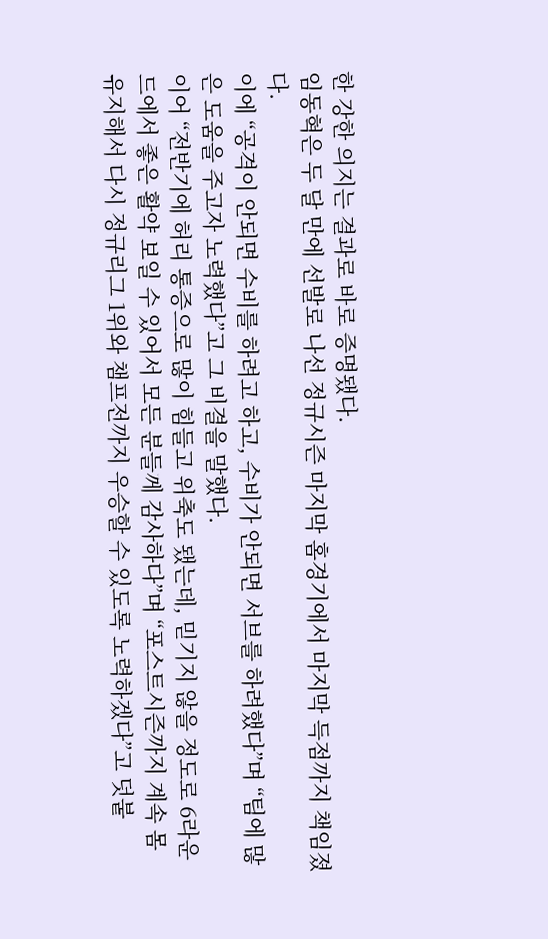한 강한 의지는 결과로 바로 증명됐다.
임동혁은 두 달 만에 선발로 나선 정규시즌 마지막 홈경기에서 마지막 득점까지 책임졌다.
이에 “공격이 안되면 수비를 하려고 하고, 수비가 안되면 서브를 하려했다”며 “팀에 많은 도움을 주고자 노력했다”고 그 비결을 말했다.
이어 “전반기에 허리 통증으로 많이 힘들고 위축도 됐는데, 믿기지 않을 정도로 6라운드에서 좋은 활약 보일 수 있어서 모든 분들께 감사하다”며 “포스트시즌까지 계속 몸 유지해서 다시 정규리그 1위와 챔프전까지 우승할 수 있도록 노력하겠다”고 덧붙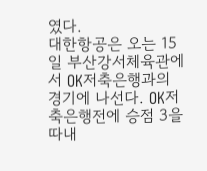였다.
대한항공은 오는 15일 부산강서체육관에서 OK저축은행과의 경기에 나선다. OK저축은행전에 승점 3을 따내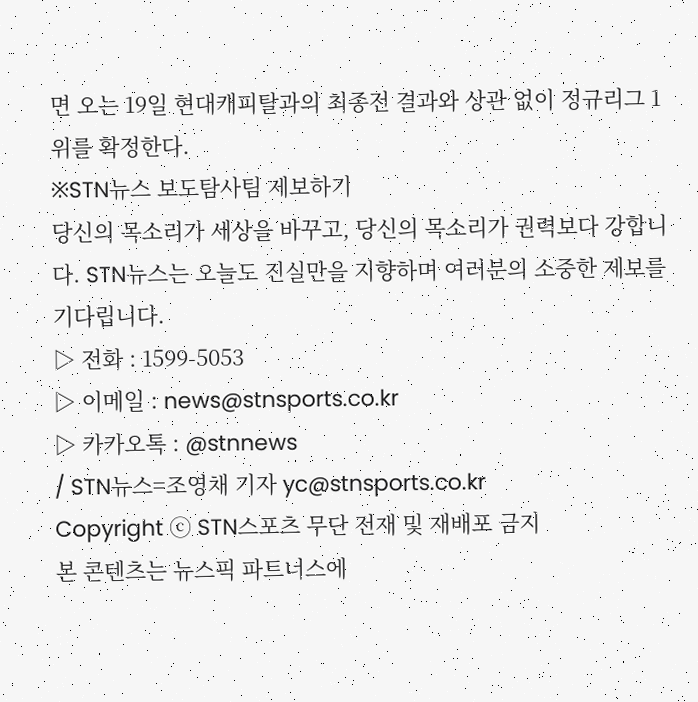면 오는 19일 현대캐피탈과의 최종전 결과와 상관 없이 정규리그 1위를 확정한다.
※STN뉴스 보도탐사팀 제보하기
당신의 목소리가 세상을 바꾸고, 당신의 목소리가 권력보다 강합니다. STN뉴스는 오늘도 진실만을 지향하며 여러분의 소중한 제보를 기다립니다.
▷ 전화 : 1599-5053
▷ 이메일 : news@stnsports.co.kr
▷ 카카오톡 : @stnnews
/ STN뉴스=조영채 기자 yc@stnsports.co.kr
Copyright ⓒ STN스포츠 무단 전재 및 재배포 금지
본 콘텐츠는 뉴스픽 파트너스에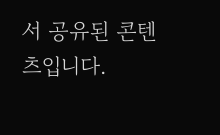서 공유된 콘텐츠입니다.